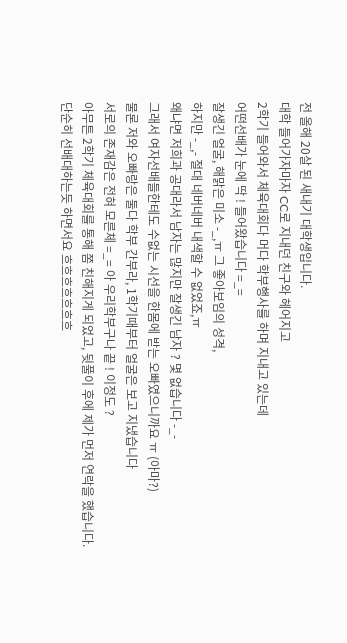전 올해 20살 된 새내기 대학생입니다.
대학 들어가자마자 CC로 지내던 친구와 헤어지고
2학기 들어와서 체육대회다 머다 학부행사를 하며 지내고 있는데
어떤선배가 눈에 딱 ! 들어왔습니다 =_=
잘생긴 얼굴, 해맑은 미소 -_,ㅠ 그 좋아보임의 성격,
하지만 -_,- 절대 네버네버 내색할 수 없었죠,ㅠ
왜냐면 저희과 공대라서 남자는 많지만 잘생긴 남자 ? 몇 없습니다 -_-
그래서 여자선배들한테도 수없는 시선을 한몸에 받는 오빠였으니까요 ㅠ (아마?)
물론 저와 오빠랑은 둘다 학부 간부라, 1학기때부터 얼굴은 보고 지냈습니다
서로의 존재감은 전혀 모른체 =_= 아 우리학부구나 끝 ! 이정도 ?
아무튼 2학기 체육대회를 통해 쫌 친해지게 되었고, 뒷풀이 후에 제가 먼저 연락을 했습니다.
단순히 선배대하는듯 하면서요 흐흐흐흐흐흐흐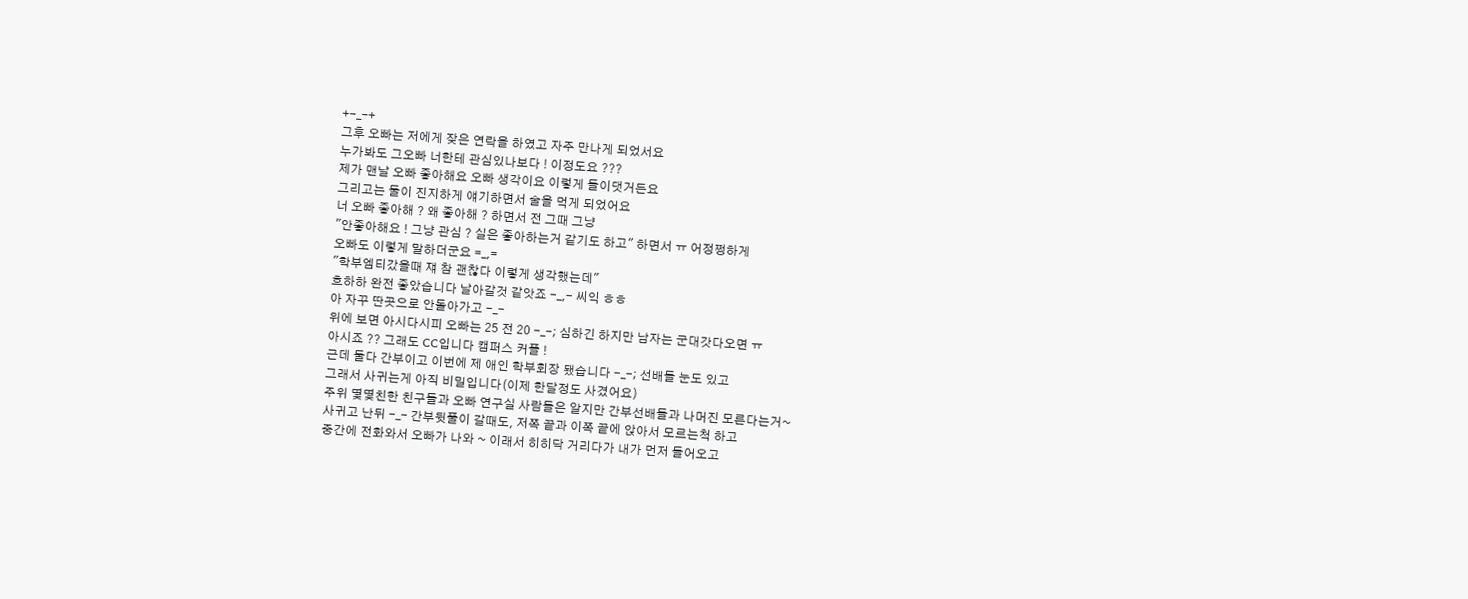+-_-+
그후 오빠는 저에게 잦은 연락을 하였고 자주 만나게 되었서요
누가봐도 그오빠 너한테 관심있나보다 ! 이정도요 ???
제가 맨날 오빠 좋아해요 오빠 생각이요 이렇게 들이댓거든요
그리고는 둘이 진지하게 얘기하면서 술을 먹게 되었어요
너 오빠 좋아해 ? 왜 좋아해 ? 하면서 전 그때 그냥
"안좋아해요 ! 그냥 관심 ? 실은 좋아하는거 같기도 하고" 하면서 ㅠ 어정쩡하게
오빠도 이렇게 말하더군요 =_,=
"학부엠티갔을때 쟤 참 괜찮다 이렇게 생각했는데"
흐하하 완전 좋았습니다 날아갈것 같앗죠 -_,- 씨익 ㅎㅎ
아 자꾸 딴곳으로 안돌아가고 -_-
위에 보면 아시다시피 오빠는 25 전 20 -_-; 심하긴 하지만 남자는 군대갓다오면 ㅠ
아시죠 ?? 그래도 CC입니다 캠퍼스 커플 !
근데 둘다 간부이고 이번에 제 애인 학부회장 됐습니다 -_-; 선배들 눈도 있고
그래서 사귀는게 아직 비밀입니다(이제 한달정도 사겼어요)
주위 몇몇친한 친구들과 오빠 연구실 사람들은 알지만 간부선배들과 나머진 모른다는거~
사귀고 난뒤 -_- 간부뒷풀이 갈때도, 저쪽 끝과 이쪽 끝에 앉아서 모르는척 하고
중간에 전화와서 오빠가 나와 ~ 이래서 히히닥 거리다가 내가 먼저 들어오고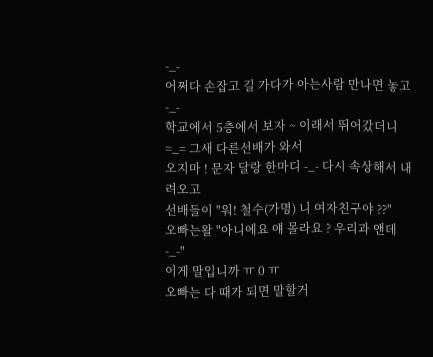-_-
어쩌다 손잡고 길 가다가 아는사람 만나면 놓고 -_-
학교에서 5층에서 보자 ~ 이래서 뛰어갔더니 =_= 그새 다른선배가 와서
오지마 ! 문자 달랑 한마디 -_- 다시 속상해서 내려오고
선배들이 "워! 철수(가명) 니 여자친구야 ??"
오빠는왈 "아니에요 얘 몰라요 ? 우리과 앤데-_-"
이게 말입니까 ㅠ 0 ㅠ
오빠는 다 때가 되면 말할거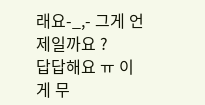래요-_,- 그게 언제일까요 ?
답답해요 ㅠ 이게 무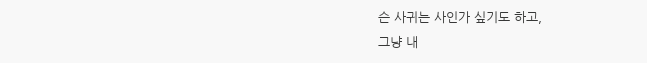슨 사귀는 사인가 싶기도 하고,
그냥 내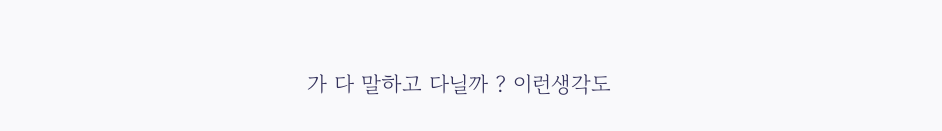가 다 말하고 다닐까 ? 이런생각도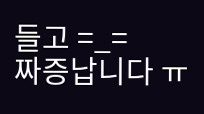들고 =_=
짜증납니다 ㅠ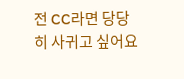전 CC라면 당당히 사귀고 싶어요